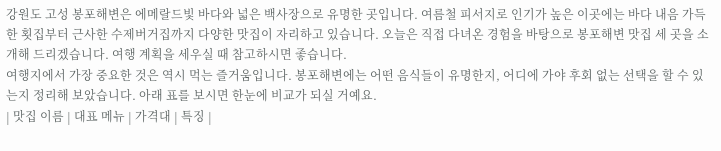강원도 고성 봉포해변은 에메랄드빛 바다와 넓은 백사장으로 유명한 곳입니다. 여름철 피서지로 인기가 높은 이곳에는 바다 내음 가득한 횟집부터 근사한 수제버거집까지 다양한 맛집이 자리하고 있습니다. 오늘은 직접 다녀온 경험을 바탕으로 봉포해변 맛집 세 곳을 소개해 드리겠습니다. 여행 계획을 세우실 때 참고하시면 좋습니다.
여행지에서 가장 중요한 것은 역시 먹는 즐거움입니다. 봉포해변에는 어떤 음식들이 유명한지, 어디에 가야 후회 없는 선택을 할 수 있는지 정리해 보았습니다. 아래 표를 보시면 한눈에 비교가 되실 거예요.
| 맛집 이름 | 대표 메뉴 | 가격대 | 특징 |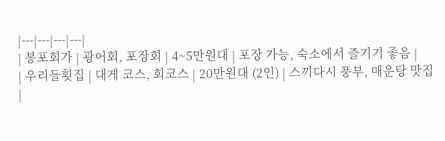|---|---|---|---|
| 봉포회가 | 광어회, 포장회 | 4~5만원대 | 포장 가능, 숙소에서 즐기기 좋음 |
| 우리들횟집 | 대게 코스, 회코스 | 20만원대 (2인) | 스끼다시 풍부, 매운탕 맛집 |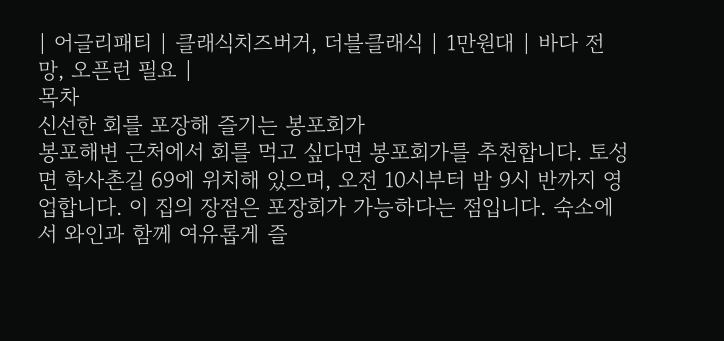| 어글리패티 | 클래식치즈버거, 더블클래식 | 1만원대 | 바다 전망, 오픈런 필요 |
목차
신선한 회를 포장해 즐기는 봉포회가
봉포해변 근처에서 회를 먹고 싶다면 봉포회가를 추천합니다. 토성면 학사촌길 69에 위치해 있으며, 오전 10시부터 밤 9시 반까지 영업합니다. 이 집의 장점은 포장회가 가능하다는 점입니다. 숙소에서 와인과 함께 여유롭게 즐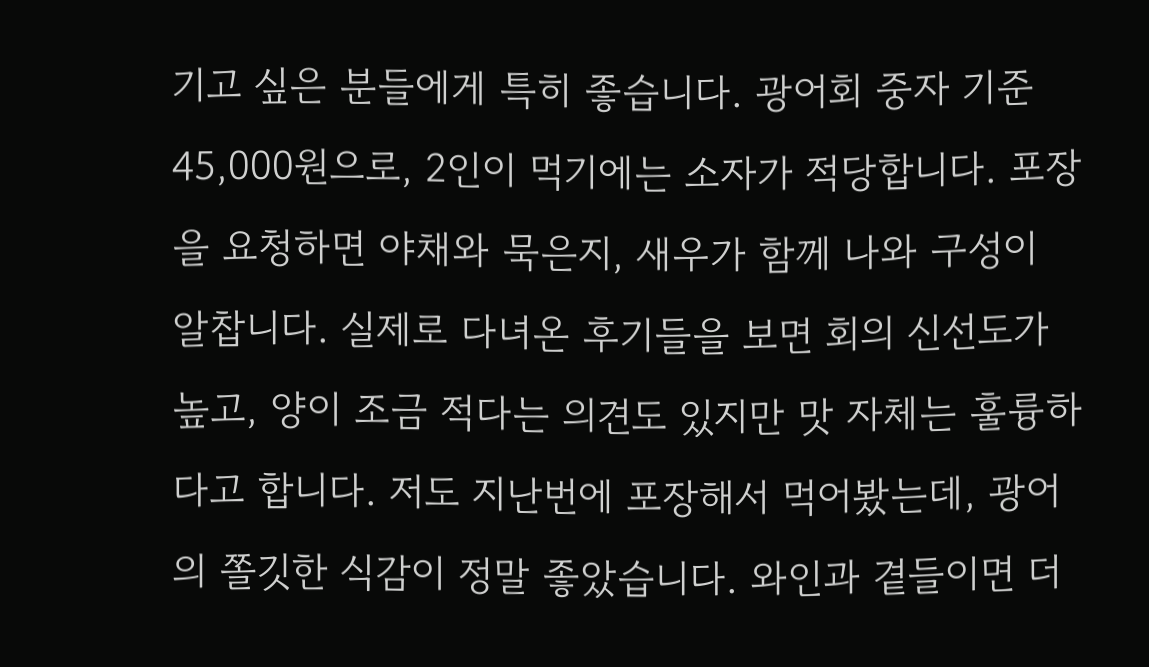기고 싶은 분들에게 특히 좋습니다. 광어회 중자 기준 45,000원으로, 2인이 먹기에는 소자가 적당합니다. 포장을 요청하면 야채와 묵은지, 새우가 함께 나와 구성이 알찹니다. 실제로 다녀온 후기들을 보면 회의 신선도가 높고, 양이 조금 적다는 의견도 있지만 맛 자체는 훌륭하다고 합니다. 저도 지난번에 포장해서 먹어봤는데, 광어의 쫄깃한 식감이 정말 좋았습니다. 와인과 곁들이면 더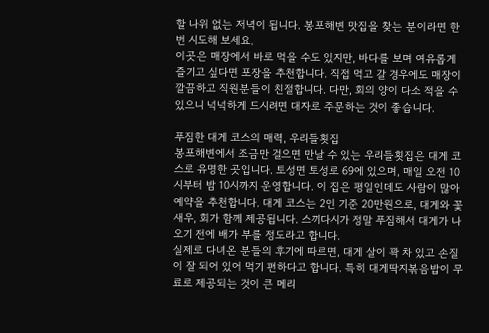할 나위 없는 저녁이 됩니다. 봉포해변 맛집을 찾는 분이라면 한 번 시도해 보세요.
이곳은 매장에서 바로 먹을 수도 있지만, 바다를 보며 여유롭게 즐기고 싶다면 포장을 추천합니다. 직접 먹고 갈 경우에도 매장이 깔끔하고 직원분들이 친절합니다. 다만, 회의 양이 다소 적을 수 있으니 넉넉하게 드시려면 대자로 주문하는 것이 좋습니다.

푸짐한 대게 코스의 매력, 우리들횟집
봉포해변에서 조금만 걸으면 만날 수 있는 우리들횟집은 대게 코스로 유명한 곳입니다. 토성면 토성로 69에 있으며, 매일 오전 10시부터 밤 10시까지 운영합니다. 이 집은 평일인데도 사람이 많아 예약을 추천합니다. 대게 코스는 2인 기준 20만원으로, 대게와 꽃새우, 회가 함께 제공됩니다. 스끼다시가 정말 푸짐해서 대게가 나오기 전에 배가 부를 정도라고 합니다.
실제로 다녀온 분들의 후기에 따르면, 대게 살이 꽉 차 있고 손질이 잘 되어 있어 먹기 편하다고 합니다. 특히 대게딱지볶음밥이 무료로 제공되는 것이 큰 메리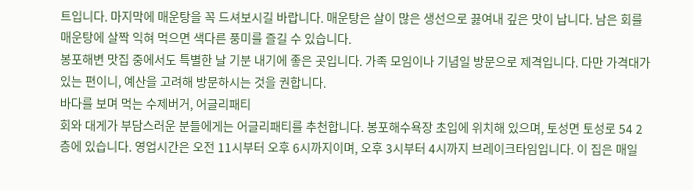트입니다. 마지막에 매운탕을 꼭 드셔보시길 바랍니다. 매운탕은 살이 많은 생선으로 끓여내 깊은 맛이 납니다. 남은 회를 매운탕에 살짝 익혀 먹으면 색다른 풍미를 즐길 수 있습니다.
봉포해변 맛집 중에서도 특별한 날 기분 내기에 좋은 곳입니다. 가족 모임이나 기념일 방문으로 제격입니다. 다만 가격대가 있는 편이니, 예산을 고려해 방문하시는 것을 권합니다.
바다를 보며 먹는 수제버거, 어글리패티
회와 대게가 부담스러운 분들에게는 어글리패티를 추천합니다. 봉포해수욕장 초입에 위치해 있으며, 토성면 토성로 54 2층에 있습니다. 영업시간은 오전 11시부터 오후 6시까지이며, 오후 3시부터 4시까지 브레이크타임입니다. 이 집은 매일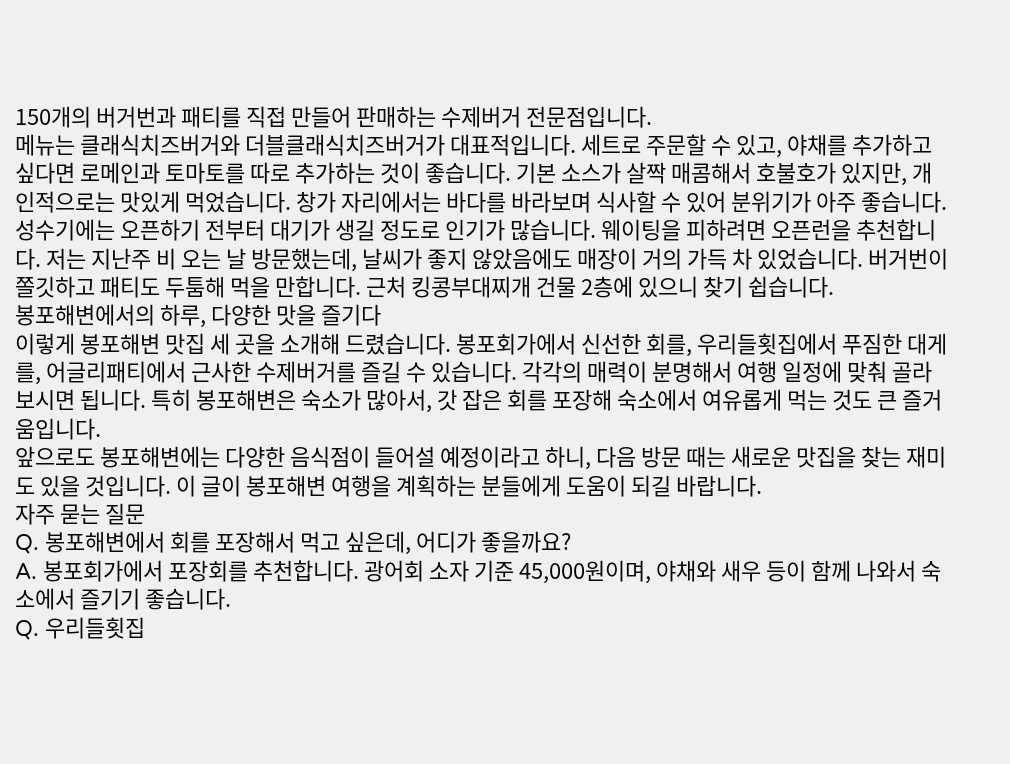150개의 버거번과 패티를 직접 만들어 판매하는 수제버거 전문점입니다.
메뉴는 클래식치즈버거와 더블클래식치즈버거가 대표적입니다. 세트로 주문할 수 있고, 야채를 추가하고 싶다면 로메인과 토마토를 따로 추가하는 것이 좋습니다. 기본 소스가 살짝 매콤해서 호불호가 있지만, 개인적으로는 맛있게 먹었습니다. 창가 자리에서는 바다를 바라보며 식사할 수 있어 분위기가 아주 좋습니다.
성수기에는 오픈하기 전부터 대기가 생길 정도로 인기가 많습니다. 웨이팅을 피하려면 오픈런을 추천합니다. 저는 지난주 비 오는 날 방문했는데, 날씨가 좋지 않았음에도 매장이 거의 가득 차 있었습니다. 버거번이 쫄깃하고 패티도 두툼해 먹을 만합니다. 근처 킹콩부대찌개 건물 2층에 있으니 찾기 쉽습니다.
봉포해변에서의 하루, 다양한 맛을 즐기다
이렇게 봉포해변 맛집 세 곳을 소개해 드렸습니다. 봉포회가에서 신선한 회를, 우리들횟집에서 푸짐한 대게를, 어글리패티에서 근사한 수제버거를 즐길 수 있습니다. 각각의 매력이 분명해서 여행 일정에 맞춰 골라보시면 됩니다. 특히 봉포해변은 숙소가 많아서, 갓 잡은 회를 포장해 숙소에서 여유롭게 먹는 것도 큰 즐거움입니다.
앞으로도 봉포해변에는 다양한 음식점이 들어설 예정이라고 하니, 다음 방문 때는 새로운 맛집을 찾는 재미도 있을 것입니다. 이 글이 봉포해변 여행을 계획하는 분들에게 도움이 되길 바랍니다.
자주 묻는 질문
Q. 봉포해변에서 회를 포장해서 먹고 싶은데, 어디가 좋을까요?
A. 봉포회가에서 포장회를 추천합니다. 광어회 소자 기준 45,000원이며, 야채와 새우 등이 함께 나와서 숙소에서 즐기기 좋습니다.
Q. 우리들횟집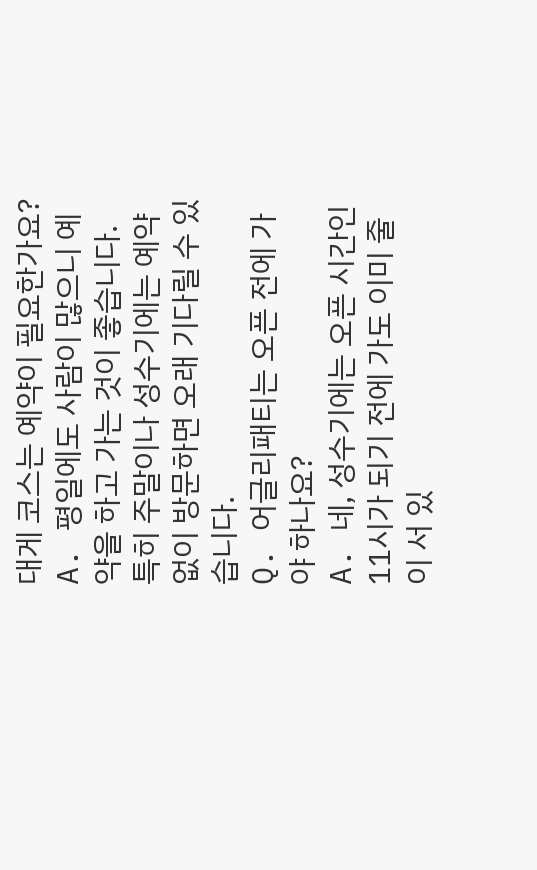대게 코스는 예약이 필요한가요?
A. 평일에도 사람이 많으니 예약을 하고 가는 것이 좋습니다. 특히 주말이나 성수기에는 예약 없이 방문하면 오래 기다릴 수 있습니다.
Q. 어글리패티는 오픈 전에 가야 하나요?
A. 네, 성수기에는 오픈 시간인 11시가 되기 전에 가도 이미 줄이 서 있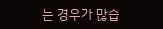는 경우가 많습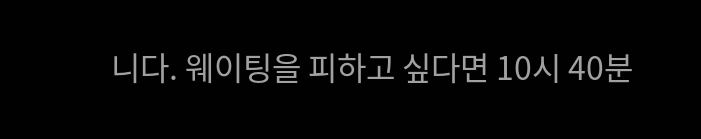니다. 웨이팅을 피하고 싶다면 10시 40분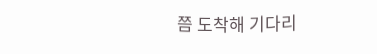쯤 도착해 기다리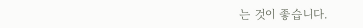는 것이 좋습니다.